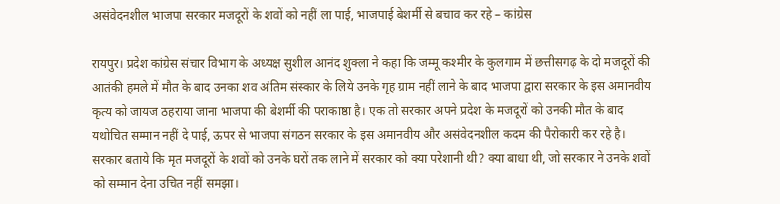असंवेदनशील भाजपा सरकार मजदूरों के शवों को नहीं ला पाई, भाजपाई बेशर्मी से बचाव कर रहे – कांग्रेस

रायपुर। प्रदेश कांग्रेस संचार विभाग के अध्यक्ष सुशील आनंद शुक्ला ने कहा कि जम्मू कश्मीर के कुलगाम में छत्तीसगढ़ के दो मजदूरों की आतंकी हमले में मौत के बाद उनका शव अंतिम संस्कार के लिये उनके गृह ग्राम नहीं लाने के बाद भाजपा द्वारा सरकार के इस अमानवीय कृत्य को जायज ठहराया जाना भाजपा की बेशर्मी की पराकाष्ठा है। एक तो सरकार अपने प्रदेश के मजदूरों को उनकी मौत के बाद यथोचित सम्मान नहीं दे पाई, ऊपर से भाजपा संगठन सरकार के इस अमानवीय और असंवेदनशील कदम की पैरोकारी कर रहे है। सरकार बताये कि मृत मजदूरों के शवों को उनके घरों तक लाने में सरकार को क्या परेशानी थी? क्या बाधा थी, जो सरकार ने उनके शवों को सम्मान देना उचित नहीं समझा।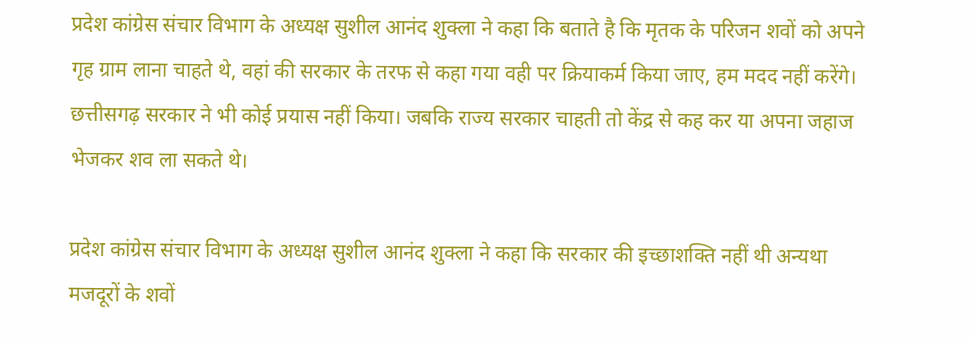प्रदेश कांग्रेस संचार विभाग के अध्यक्ष सुशील आनंद शुक्ला ने कहा कि बताते है कि मृतक के परिजन शवों को अपने गृह ग्राम लाना चाहते थे, वहां की सरकार के तरफ से कहा गया वही पर क्रियाकर्म किया जाए, हम मदद नहीं करेंगे। छत्तीसगढ़ सरकार ने भी कोई प्रयास नहीं किया। जबकि राज्य सरकार चाहती तो केंद्र से कह कर या अपना जहाज भेजकर शव ला सकते थे।

प्रदेश कांग्रेस संचार विभाग के अध्यक्ष सुशील आनंद शुक्ला ने कहा कि सरकार की इच्छाशक्ति नहीं थी अन्यथा मजदूरों के शवों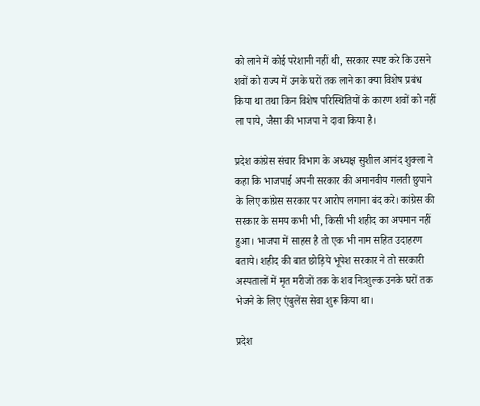को लाने में कोई परेशानी नहीं थी, सरकार स्पष्ट करे कि उसने शवों को राज्य में उनके घरों तक लाने का क्या विशेष प्रबंध किया था तथा किन विशेष परिस्थितियों के कारण शवों को नहीं ला पाये, जैसा की भाजपा ने दावा किया है।

प्रदेश कांग्रेस संचार विभाग के अध्यक्ष सुशील आनंद शुक्ला ने कहा कि भाजपाई अपनी सरकार की अमानवीय गलती छुपाने के लिए कांग्रेस सरकार पर आरोप लगाना बंद करे। कांग्रेस की सरकार के समय कभी भी, किसी भी शहीद का अपमान नहीं हुआ। भाजपा में साहस है तो एक भी नाम सहित उदाहरण बताये। शहीद की बात छोड़िये भूपेश सरकार ने तो सरकारी अस्पतालों में मृत मरीजों तक के शव निःशुल्क उनके घरों तक भेजने के लिए एंबुलेंस सेवा शुरू किया था।

प्रदेश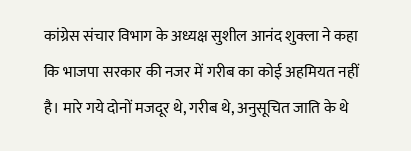कांग्रेस संचार विभाग के अध्यक्ष सुशील आनंद शुक्ला ने कहा कि भाजपा सरकार की नजर में गरीब का कोई अहमियत नहीं है। मारे गये दोनों मजदूर थे, गरीब थे, अनुसूचित जाति के थे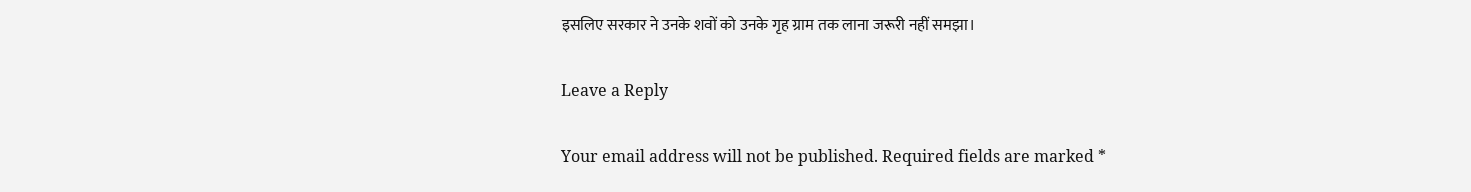इसलिए सरकार ने उनके शवों को उनके गृह ग्राम तक लाना जरूरी नहीं समझा।

Leave a Reply

Your email address will not be published. Required fields are marked *